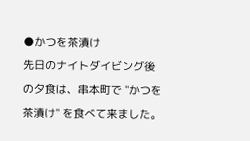●かつを茶漬け
先日のナイトダイビング後の夕食は、串本町で "かつを茶漬け" を食べて来ました。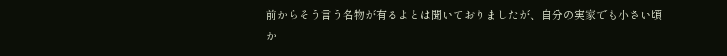前からそう言う名物が有るよとは聞いておりましたが、自分の実家でも小さい頃
か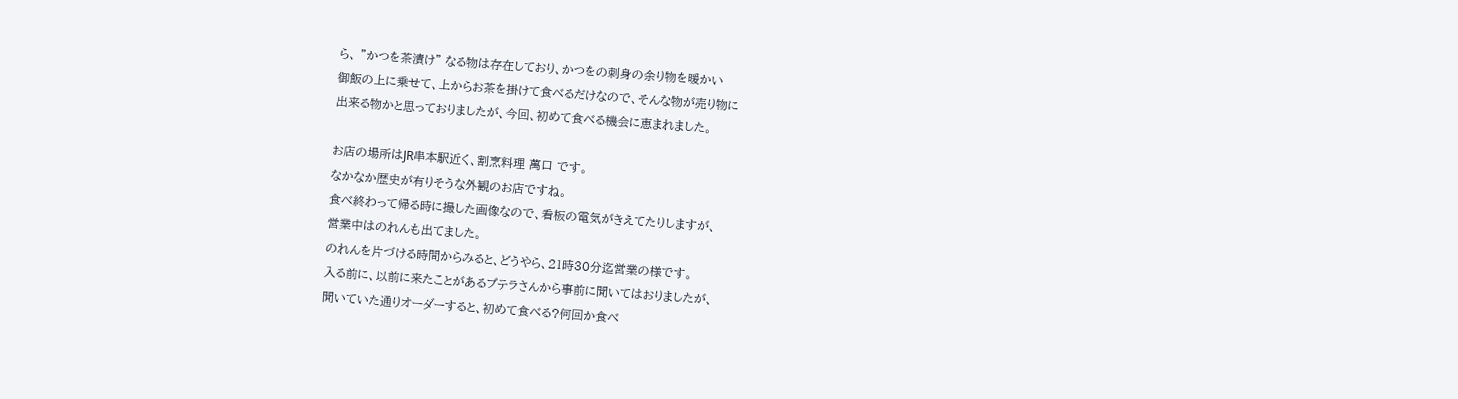ら、 "かつを茶漬け" なる物は存在しており、かつをの刺身の余り物を暖かい
御飯の上に乗せて、上からお茶を掛けて食べるだけなので、そんな物が売り物に
出来る物かと思っておりましたが、今回、初めて食べる機会に恵まれました。

お店の場所はJR串本駅近く、割烹料理 萬口 です。
なかなか歴史が有りそうな外観のお店ですね。
食べ終わって帰る時に撮した画像なので、看板の電気がきえてたりしますが、
営業中はのれんも出てました。
のれんを片づける時間からみると、どうやら、21時30分迄営業の様です。
入る前に、以前に来たことがあるプテラさんから事前に聞いてはおりましたが、
聞いていた通りオーダーすると、初めて食べる?何回か食べ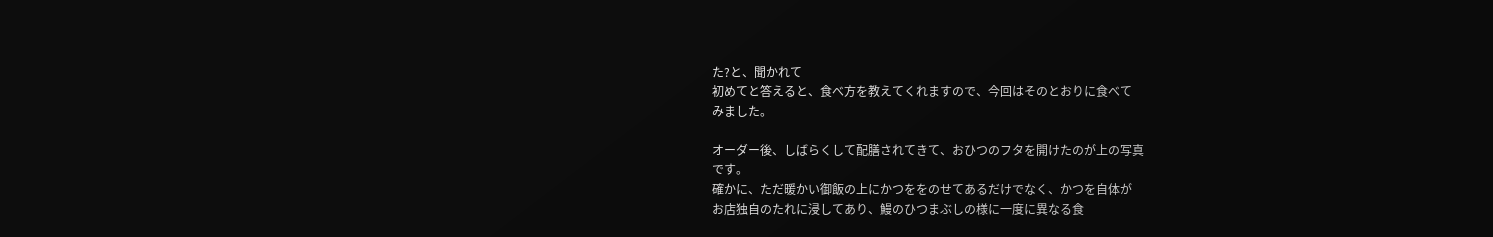た?と、聞かれて
初めてと答えると、食べ方を教えてくれますので、今回はそのとおりに食べて
みました。

オーダー後、しばらくして配膳されてきて、おひつのフタを開けたのが上の写真
です。
確かに、ただ暖かい御飯の上にかつををのせてあるだけでなく、かつを自体が
お店独自のたれに浸してあり、鰻のひつまぶしの様に一度に異なる食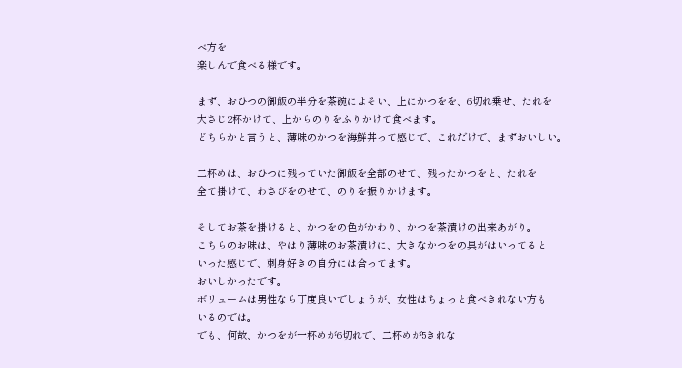べ方を
楽しんで食べる様です。

まず、おひつの御飯の半分を茶碗によそい、上にかつをを、6切れ乗せ、たれを
大さじ2杯かけて、上からのりをふりかけて食べます。
どちらかと言うと、薄味のかつを海鮮丼って感じで、これだけで、まずおいしい。

二杯めは、おひつに残っていた御飯を全部のせて、残ったかつをと、たれを
全て掛けて、わさびをのせて、のりを振りかけます。

そしてお茶を掛けると、かつをの色がかわり、かつを茶漬けの出来あがり。
こちらのお味は、やはり薄味のお茶漬けに、大きなかつをの具がはいってると
いった感じで、刺身好きの自分には合ってます。
おいしかったです。
ボリュームは男性なら丁度良いでしょうが、女性はちょっと食べきれない方も
いるのでは。
でも、何故、かつをが一杯めが6切れで、二杯めが5きれな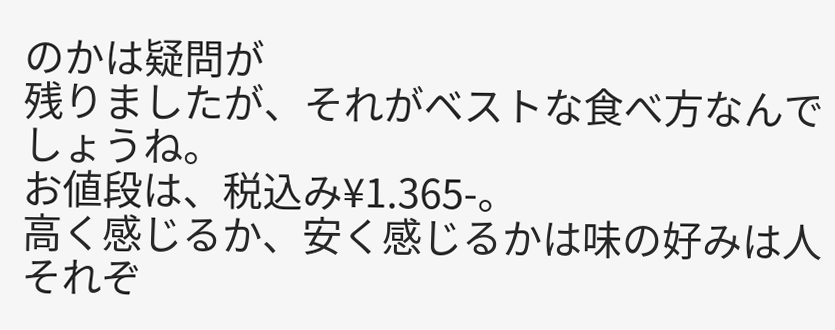のかは疑問が
残りましたが、それがベストな食べ方なんでしょうね。
お値段は、税込み¥1.365-。
高く感じるか、安く感じるかは味の好みは人それぞ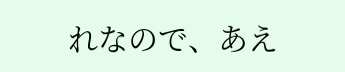れなので、あえ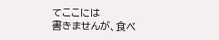てここには
書きませんが、食べ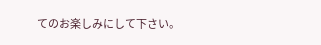てのお楽しみにして下さい。